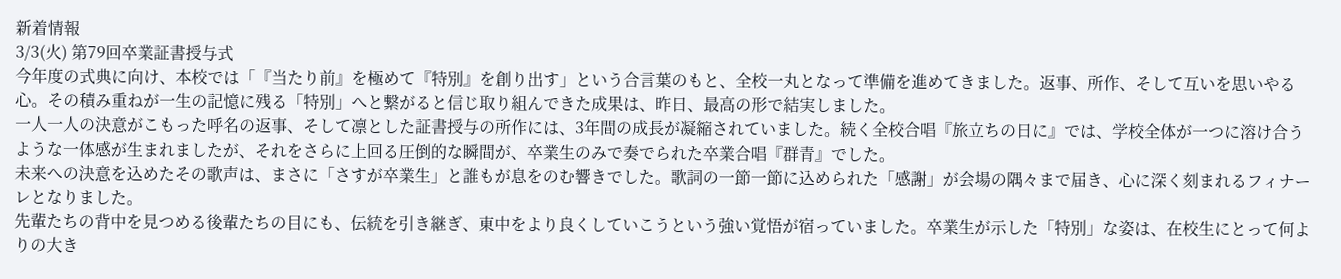新着情報
3/3(火) 第79回卒業証書授与式
今年度の式典に向け、本校では「『当たり前』を極めて『特別』を創り出す」という合言葉のもと、全校一丸となって準備を進めてきました。返事、所作、そして互いを思いやる心。その積み重ねが一生の記憶に残る「特別」へと繋がると信じ取り組んできた成果は、昨日、最高の形で結実しました。
一人一人の決意がこもった呼名の返事、そして凛とした証書授与の所作には、3年間の成長が凝縮されていました。続く全校合唱『旅立ちの日に』では、学校全体が一つに溶け合うような一体感が生まれましたが、それをさらに上回る圧倒的な瞬間が、卒業生のみで奏でられた卒業合唱『群青』でした。
未来への決意を込めたその歌声は、まさに「さすが卒業生」と誰もが息をのむ響きでした。歌詞の一節一節に込められた「感謝」が会場の隅々まで届き、心に深く刻まれるフィナーレとなりました。
先輩たちの背中を見つめる後輩たちの目にも、伝統を引き継ぎ、東中をより良くしていこうという強い覚悟が宿っていました。卒業生が示した「特別」な姿は、在校生にとって何よりの大き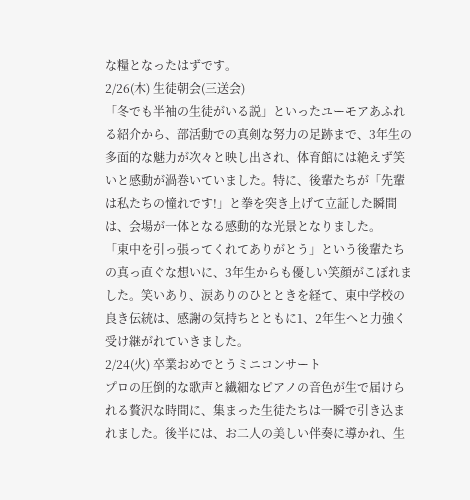な糧となったはずです。
2/26(木) 生徒朝会(三送会)
「冬でも半袖の生徒がいる説」といったユーモアあふれる紹介から、部活動での真剣な努力の足跡まで、3年生の多面的な魅力が次々と映し出され、体育館には絶えず笑いと感動が渦巻いていました。特に、後輩たちが「先輩は私たちの憧れです!」と拳を突き上げて立証した瞬間は、会場が一体となる感動的な光景となりました。
「東中を引っ張ってくれてありがとう」という後輩たちの真っ直ぐな想いに、3年生からも優しい笑顔がこぼれました。笑いあり、涙ありのひとときを経て、東中学校の良き伝統は、感謝の気持ちとともに1、2年生へと力強く受け継がれていきました。
2/24(火) 卒業おめでとうミニコンサート
プロの圧倒的な歌声と繊細なピアノの音色が生で届けられる贅沢な時間に、集まった生徒たちは一瞬で引き込まれました。後半には、お二人の美しい伴奏に導かれ、生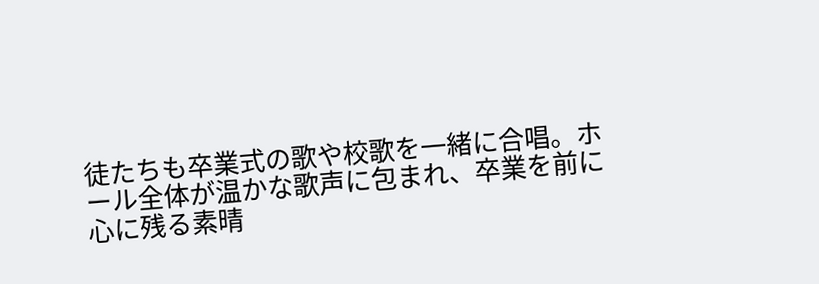徒たちも卒業式の歌や校歌を一緒に合唱。ホール全体が温かな歌声に包まれ、卒業を前に心に残る素晴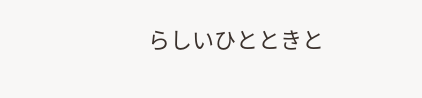らしいひとときと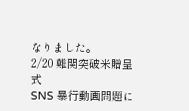なりました。
2/20 難関突破米贈呈式
SNS 暴行動画問題に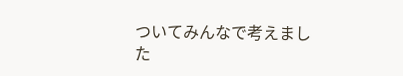ついてみんなで考えました